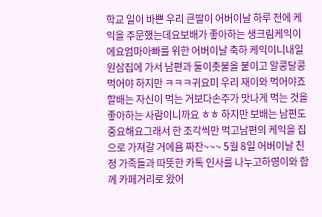학교 일이 바쁜 우리 큰딸이 어버이날 하루 전에 케익을 주문했는데요보배가 좋아하는 생크림케익이에요엄마아빠를 위한 어버이날 축하 케익이니내일 원삼집에 가서 남편과 둘이촛불을 붙이고 알콩달콩 먹어야 하지만 ㅋㅋㅋ귀요미 우리 재이와 먹어야죠할배는 자신이 먹는 거보다손주가 맛나게 먹는 것을 좋아하는 사람이니까요 ㅎㅎ 하지만 보배는 남편도 중요해요그래서 한 조각씩만 먹고남편의 케익을 집으로 가져갈 거에욤 짜잔~~~ 5월 8일 어버이날 친정 가족들과 따뜻한 카톡 인사를 나누고하영이와 함께 카페거리로 왔어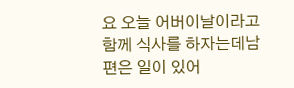요 오늘 어버이날이라고 함께 식사를 하자는데남편은 일이 있어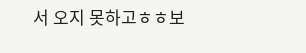서 오지 못하고ㅎㅎ보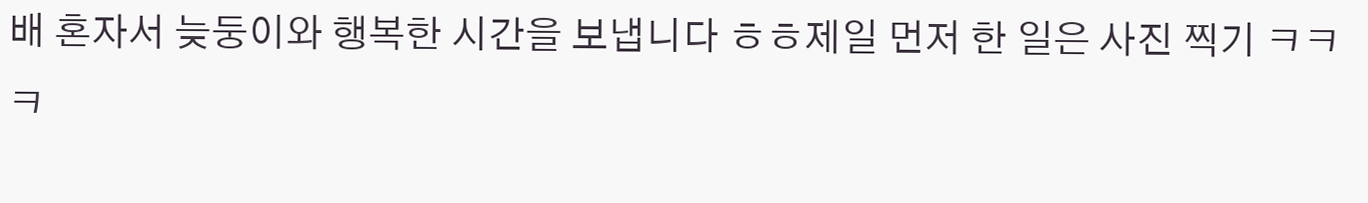배 혼자서 늦둥이와 행복한 시간을 보냅니다 ㅎㅎ제일 먼저 한 일은 사진 찍기 ㅋㅋㅋ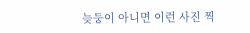늦둥이 아니면 이런 사진 찍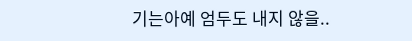기는아예 엄두도 내지 않을..